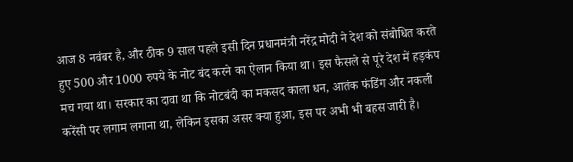आज 8 नवंबर है, और ठीक 9 साल पहले इसी दिन प्रधानमंत्री नरेंद्र मोदी ने देश को संबोधित करते हुए 500 और 1000 रुपये के नोट बंद करने का ऐलान किया था। इस फैसले से पूरे देश में हड़कंप मच गया था। सरकार का दावा था कि नोटबंदी का मकसद काला धन, आतंक फंडिंग और नकली करेंसी पर लगाम लगाना था, लेकिन इसका असर क्या हुआ, इस पर अभी भी बहस जारी है।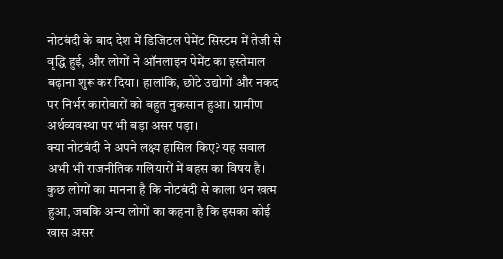नोटबंदी के बाद देश में डिजिटल पेमेंट सिस्टम में तेजी से वृद्धि हुई, और लोगों ने ऑनलाइन पेमेंट का इस्तेमाल बढ़ाना शुरू कर दिया। हालांकि, छोटे उद्योगों और नकद पर निर्भर कारोबारों को बहुत नुकसान हुआ। ग्रामीण अर्थव्यवस्था पर भी बड़ा असर पड़ा।
क्या नोटबंदी ने अपने लक्ष्य हासिल किए? यह सवाल अभी भी राजनीतिक गलियारों में बहस का विषय है। कुछ लोगों का मानना है कि नोटबंदी से काला धन खत्म हुआ, जबकि अन्य लोगों का कहना है कि इसका कोई खास असर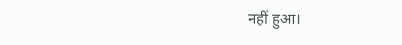नहीं हुआ।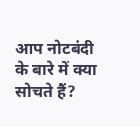आप नोटबंदी के बारे में क्या सोचते हैं?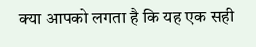क्या आपको लगता है कि यह एक सही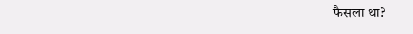फैसला था?